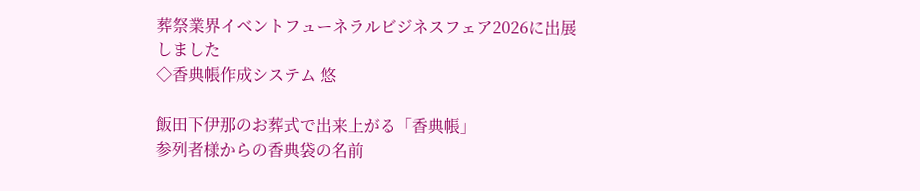葬祭業界イベントフューネラルビジネスフェア2026に出展しました
◇香典帳作成システム 悠

飯田下伊那のお葬式で出来上がる「香典帳」
参列者様からの香典袋の名前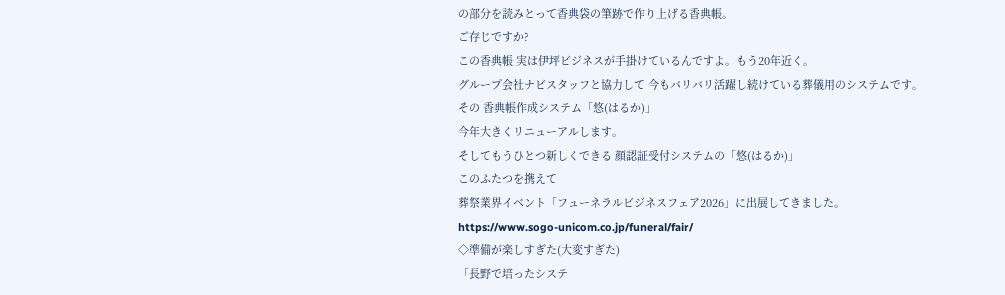の部分を読みとって香典袋の筆跡で作り上げる香典帳。
ご存じですか?
この香典帳 実は伊坪ビジネスが手掛けているんですよ。もう20年近く。
グループ会社ナビスタッフと協力して 今もバリバリ活躍し続けている葬儀用のシステムです。
その 香典帳作成システム「悠(はるか)」
今年大きくリニューアルします。
そしてもうひとつ新しくできる 顔認証受付システムの「悠(はるか)」
このふたつを携えて
葬祭業界イベント「フューネラルビジネスフェア2026」に出展してきました。
https://www.sogo-unicom.co.jp/funeral/fair/
◇準備が楽しすぎた(大変すぎた)
「長野で培ったシステ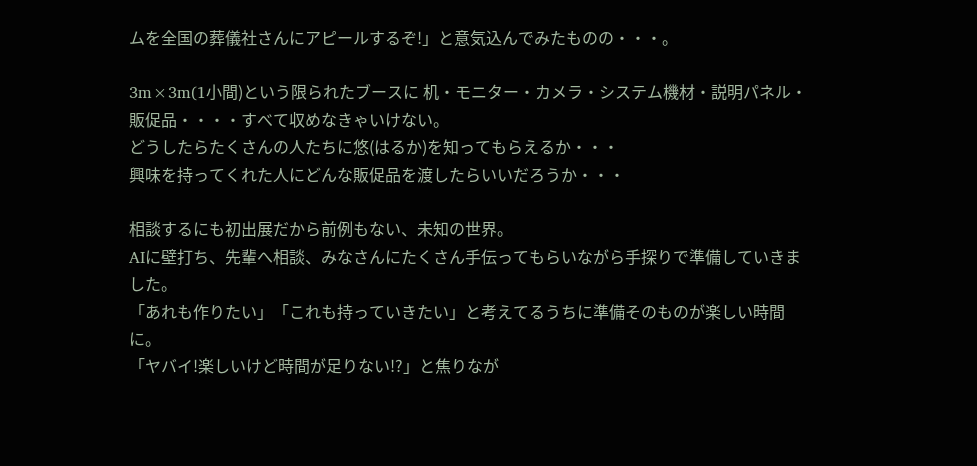ムを全国の葬儀社さんにアピールするぞ!」と意気込んでみたものの・・・。

3m×3m(1小間)という限られたブースに 机・モニター・カメラ・システム機材・説明パネル・販促品・・・・すべて収めなきゃいけない。
どうしたらたくさんの人たちに悠(はるか)を知ってもらえるか・・・
興味を持ってくれた人にどんな販促品を渡したらいいだろうか・・・

相談するにも初出展だから前例もない、未知の世界。
AIに壁打ち、先輩へ相談、みなさんにたくさん手伝ってもらいながら手探りで準備していきました。
「あれも作りたい」「これも持っていきたい」と考えてるうちに準備そのものが楽しい時間に。
「ヤバイ!楽しいけど時間が足りない!?」と焦りなが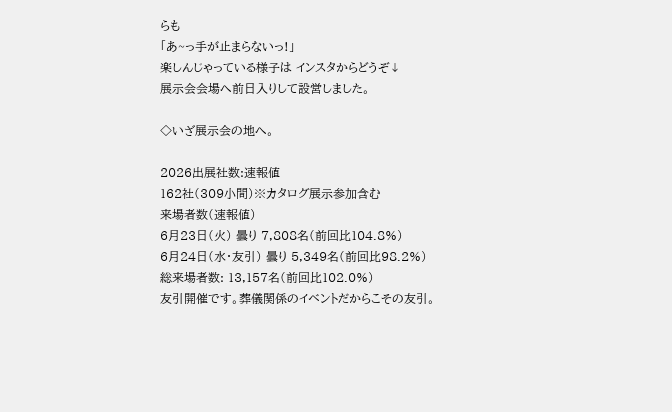らも
「あ~っ手が止まらないっ!」
楽しんじゃっている様子は インスタからどうぞ↓
展示会会場へ前日入りして設営しました。

◇いざ展示会の地へ。

2026出展社数:速報値
162社(309小間)※カタログ展示参加含む
来場者数(速報値)
6月23日(火) 曇り 7,808名(前回比104.8%)
6月24日(水・友引) 曇り 5,349名(前回比98.2%)
総来場者数: 13,157名(前回比102.0%)
友引開催です。葬儀関係のイベントだからこその友引。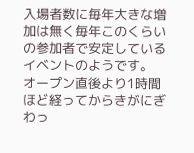入場者数に毎年大きな増加は無く毎年このくらいの参加者で安定しているイベントのようです。
オープン直後より1時間ほど経ってからきがにぎわっ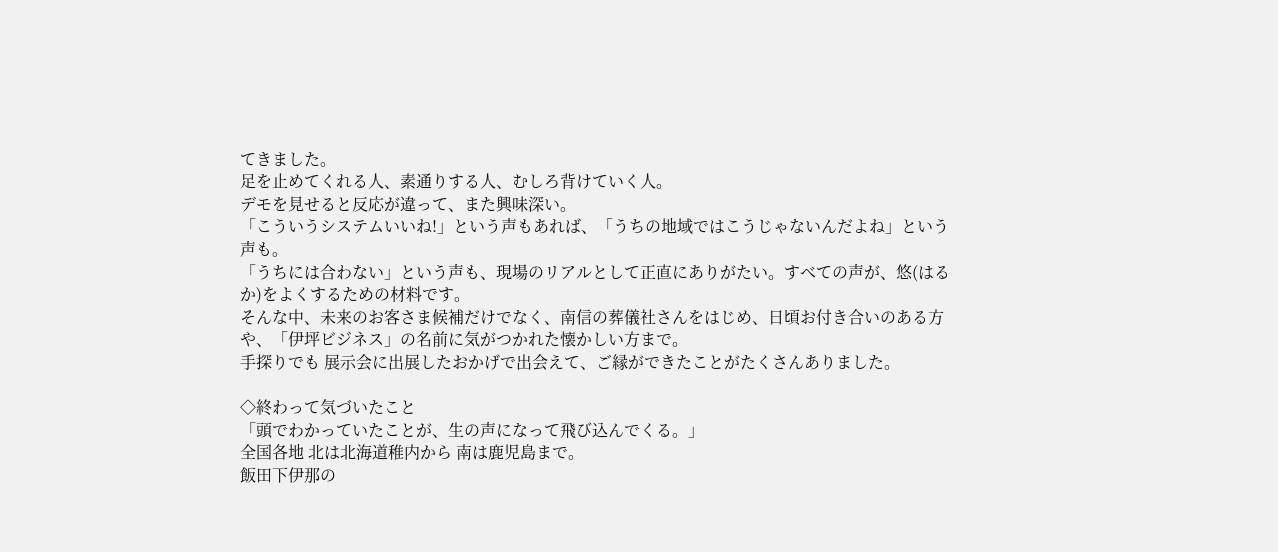てきました。
足を止めてくれる人、素通りする人、むしろ背けていく人。
デモを見せると反応が違って、また興味深い。
「こういうシステムいいね!」という声もあれば、「うちの地域ではこうじゃないんだよね」という声も。
「うちには合わない」という声も、現場のリアルとして正直にありがたい。すべての声が、悠(はるか)をよくするための材料です。
そんな中、未来のお客さま候補だけでなく、南信の葬儀社さんをはじめ、日頃お付き合いのある方や、「伊坪ビジネス」の名前に気がつかれた懐かしい方まで。
手探りでも 展示会に出展したおかげで出会えて、ご縁ができたことがたくさんありました。

◇終わって気づいたこと
「頭でわかっていたことが、生の声になって飛び込んでくる。」
全国各地 北は北海道稚内から 南は鹿児島まで。
飯田下伊那の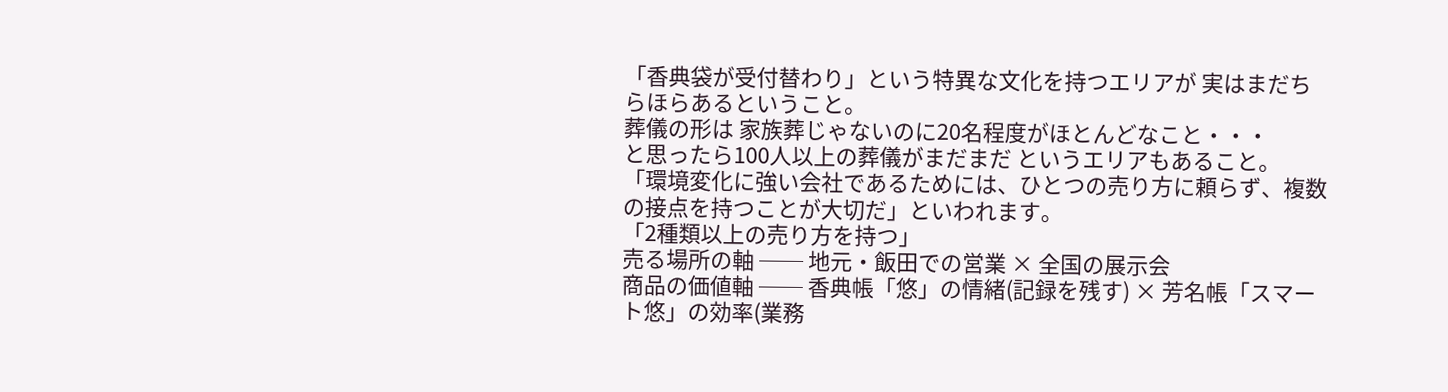「香典袋が受付替わり」という特異な文化を持つエリアが 実はまだちらほらあるということ。
葬儀の形は 家族葬じゃないのに20名程度がほとんどなこと・・・
と思ったら100人以上の葬儀がまだまだ というエリアもあること。
「環境変化に強い会社であるためには、ひとつの売り方に頼らず、複数の接点を持つことが大切だ」といわれます。
「2種類以上の売り方を持つ」
売る場所の軸 ── 地元・飯田での営業 × 全国の展示会
商品の価値軸 ── 香典帳「悠」の情緒(記録を残す) × 芳名帳「スマート悠」の効率(業務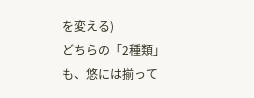を変える)
どちらの「2種類」も、悠には揃って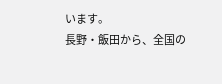います。
長野・飯田から、全国の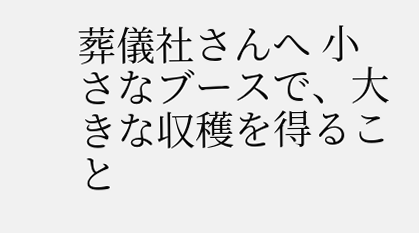葬儀社さんへ 小さなブースで、大きな収穫を得ること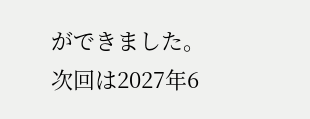ができました。
次回は2027年6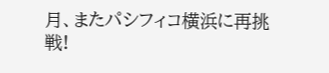月、またパシフィコ横浜に再挑戦!